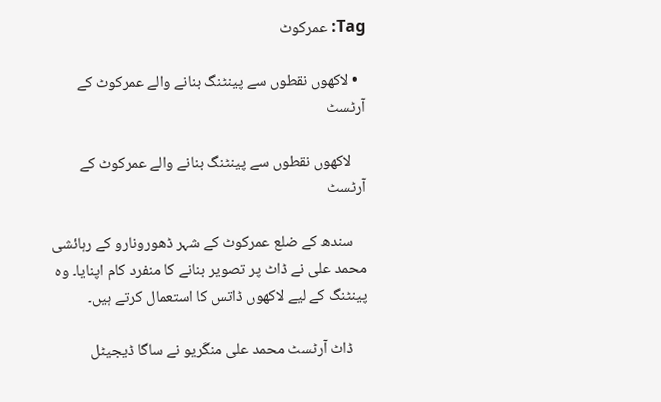Tag: عمرکوٹ

  • لاکھوں نقطوں سے پینٹنگ بنانے والے عمرکوٹ کے آرٹسٹ

    لاکھوں نقطوں سے پینٹنگ بنانے والے عمرکوٹ کے آرٹسٹ

    سندھ کے ضلع عمرکوٹ کے شہر ڈھورونارو کے رہائشی محمد علی نے ڈاٹ پر تصویر بنانے کا منفرد کام اپنایا۔ وہ پینٹنگ کے لیے لاکھوں ڈاتس کا استعمال کرتے ہیں۔

    ڈاٹ آرٹسٹ محمد علی منڱريو نے ساگا ڈیجیٹل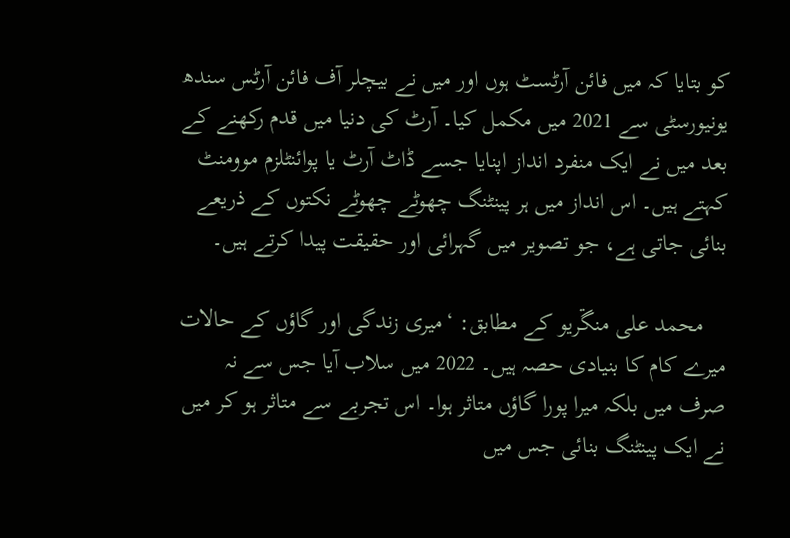کو بتایا کہ میں فائن آرٹسٹ ہوں اور میں نے بیچلر آف فائن آرٹس سندھ یونیورسٹی سے 2021 میں مکمل کیا۔ آرٹ کی دنیا میں قدم رکھنے کے بعد میں نے ایک منفرد انداز اپنایا جسے ڈاٹ آرٹ یا پوائنٹلزم موومنٹ کہتے ہیں۔ اس انداز میں ہر پینٹنگ چھوٹے چھوٹے نکتوں کے ذریعے بنائی جاتی ہے، جو تصویر میں گہرائی اور حقیقت پیدا کرتے ہیں۔

    محمد علی منڱريو کے مطابق: ‘میری زندگی اور گاؤں کے حالات میرے کام کا بنیادی حصہ ہیں۔ 2022 میں سلاب آیا جس سے نہ صرف میں بلکہ میرا پورا گاؤں متاثر ہوا۔ اس تجربے سے متاثر ہو کر میں نے ایک پینٹنگ بنائی جس میں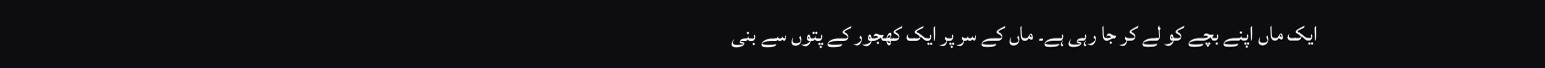ایک ماں اپنے بچے کو لے کر جا رہی ہے۔ ماں کے سر پر ایک کھجور کے پتوں سے بنی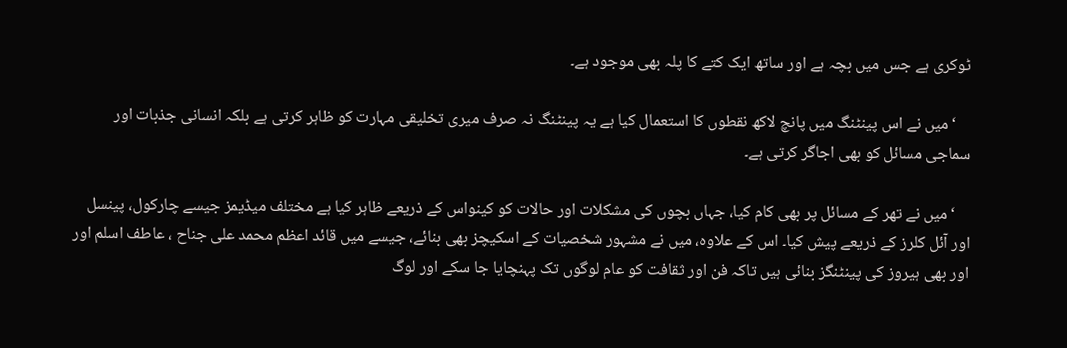ٹوکری ہے جس میں بچہ ہے اور ساتھ ایک کتے کا پلہ بھی موجود ہے۔

    ‘میں نے اس پینٹنگ میں پانچ لاکھ نقطوں کا استعمال کیا ہے یہ پینٹنگ نہ صرف میری تخلیقی مہارت کو ظاہر کرتی ہے بلکہ انسانی جذبات اور سماجی مسائل کو بھی اجاگر کرتی ہے۔

    ‘میں نے تھر کے مسائل پر بھی کام کیا، جہاں بچوں کی مشکلات اور حالات کو کینواس کے ذریعے ظاہر کیا ہے مختلف میڈیمز جیسے چارکول، پینسل اور آئل کلرز کے ذریعے پیش کیا۔ اس کے علاوہ، میں نے مشہور شخصیات کے اسکیچز بھی بنائے، جیسے میں قائد اعظم محمد علی جناح ، عاطف اسلم اور اور بھی ہیروز کی پینٹنگز بنائی ہیں تاکہ فن اور ثقافت کو عام لوگوں تک پہنچایا جا سکے اور لوگ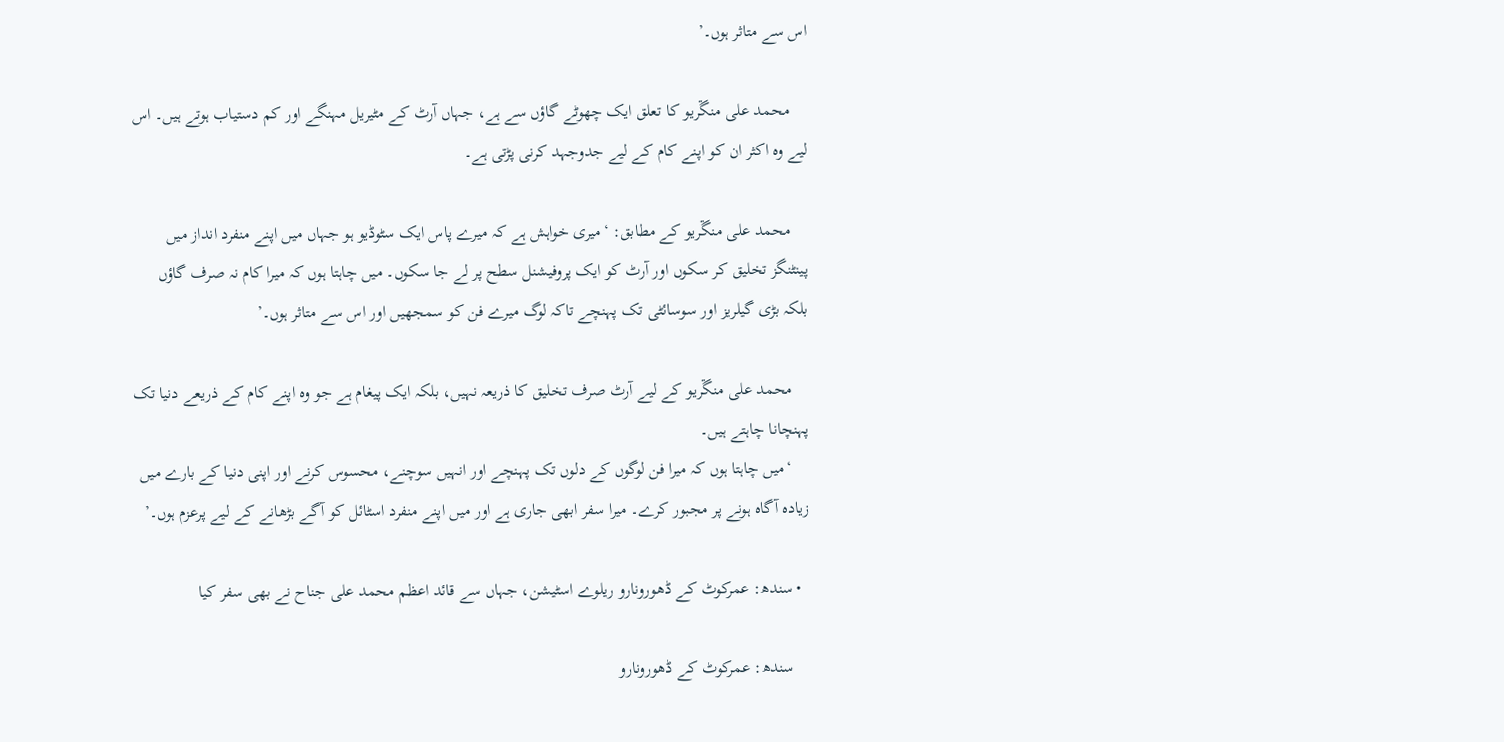اس سے متاثر ہوں۔’

    محمد علی منڱريو کا تعلق ایک چھوٹے گاؤں سے ہے، جہاں آرٹ کے مٹیریل مہنگے اور کم دستیاب ہوتے ہیں۔ اس لیے وہ اکثر ان کو اپنے کام کے لیے جدوجہد کرنی پڑتی ہے۔

    محمد علی منڱريو کے مطابق: ‘میری خواہش ہے کہ میرے پاس ایک سٹوڈیو ہو جہاں میں اپنے منفرد انداز میں پینٹنگز تخلیق کر سکوں اور آرٹ کو ایک پروفیشنل سطح پر لے جا سکوں۔ میں چاہتا ہوں کہ میرا کام نہ صرف گاؤں بلکہ بڑی گیلریز اور سوسائٹی تک پہنچے تاکہ لوگ میرے فن کو سمجھیں اور اس سے متاثر ہوں۔’

    محمد علی منڱريو کے لیے آرٹ صرف تخلیق کا ذریعہ نہیں، بلکہ ایک پیغام ہے جو وہ اپنے کام کے ذریعے دنیا تک پہنچانا چاہتے ہیں۔
    ‘میں چاہتا ہوں کہ میرا فن لوگوں کے دلوں تک پہنچے اور انہیں سوچنے، محسوس کرنے اور اپنی دنیا کے بارے میں زیادہ آگاہ ہونے پر مجبور کرے۔ میرا سفر ابھی جاری ہے اور میں اپنے منفرد اسٹائل کو آگے بڑھانے کے لیے پرعزم ہوں۔’

  • سندھ: عمرکوٹ کے ڈھورونارو ریلوے اسٹیشن، جہاں سے قائد اعظم محمد علی جناح نے بھی سفر کیا

    سندھ: عمرکوٹ کے ڈھورونارو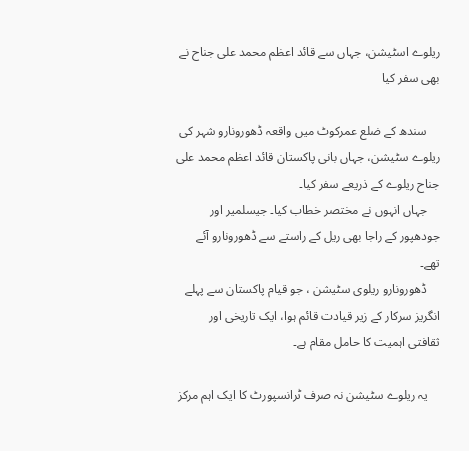ریلوے اسٹیشن، جہاں سے قائد اعظم محمد علی جناح نے بھی سفر کیا

    سندھ کے ضلع عمرکوٹ میں واقعہ ڈھورونارو شہر کی ریلوے سٹیشن، جہاں بانی پاکستان قائد اعظم محمد علی جناح ریلوے کے ذریعے سفر کیا۔
    جہاں انہوں نے مختصر خطاب کیا۔ جيسلمير اور جودھپور کے راجا بھی ریل کے راستے سے ڈھورونارو آئے تھے۔
    ڈھورونارو ریلوی سٹیشن ، جو قیام پاکستان سے پہلے انگریز سرکار کے زیر قیادت قائم ہوا، ایک تاریخی اور ثقافتی اہمیت کا حامل مقام ہے۔

    یہ ریلوے سٹیشن نہ صرف ٹرانسپورٹ کا ایک اہم مرکز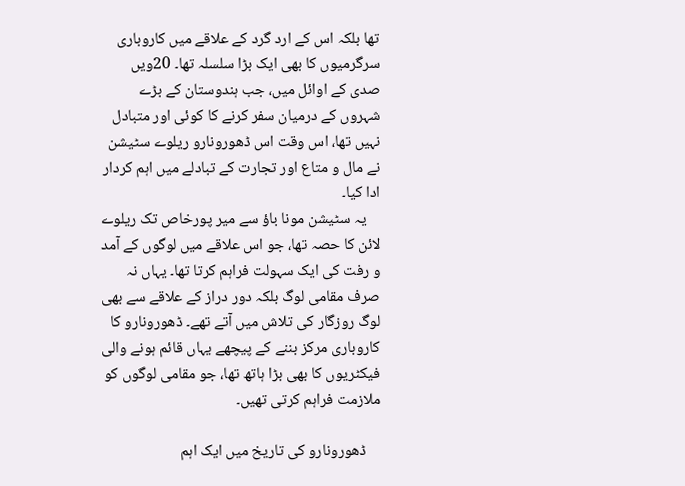تھا بلکہ اس کے ارد گرد کے علاقے میں کاروباری سرگرمیوں کا بھی ایک بڑا سلسلہ تھا۔ 20ویں صدی کے اوائل میں، جب ہندوستان کے بڑے شہروں کے درمیان سفر کرنے کا کوئی اور متبادل نہیں تھا، اس وقت اس ڈھورونارو ریلوے سٹیشن نے مال و متاع اور تجارت کے تبادلے میں اہم کردار ادا کیا۔
    یہ سٹیشن مونا باؤ سے میر پورخاص تک ریلوے لائن کا حصہ تھا، جو اس علاقے میں لوگوں کے آمد و رفت کی ایک سہولت فراہم کرتا تھا۔ یہاں نہ صرف مقامی لوگ بلکہ دور دراز کے علاقے سے بھی لوگ روزگار کی تلاش میں آتے تھے۔ ڈھورونارو کا کاروباری مرکز بننے کے پیچھے یہاں قائم ہونے والی فیکٹریوں کا بھی بڑا ہاتھ تھا، جو مقامی لوگوں کو ملازمت فراہم کرتی تھیں۔

    ڈھورونارو کی تاریخ میں ایک اہم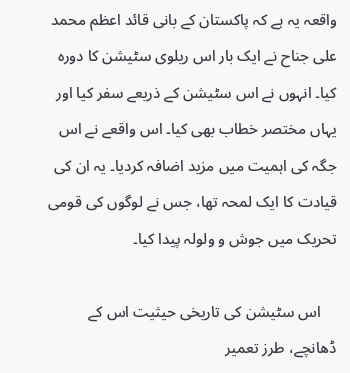واقعہ یہ ہے کہ پاکستان کے بانی قائد اعظم محمد علی جناح نے ایک بار اس ریلوی سٹیشن کا دورہ کیا۔ انہوں نے اس سٹیشن کے ذریعے سفر کیا اور یہاں مختصر خطاب بھی کیا۔ اس واقعے نے اس جگہ کی اہمیت میں مزید اضافہ کردیا۔ یہ ان کی قیادت کا ایک لمحہ تھا، جس نے لوگوں کی قومی تحریک میں جوش و ولولہ پیدا کیا۔

    اس سٹیشن کی تاریخی حیثیت اس کے ڈھانچے، طرز تعمیر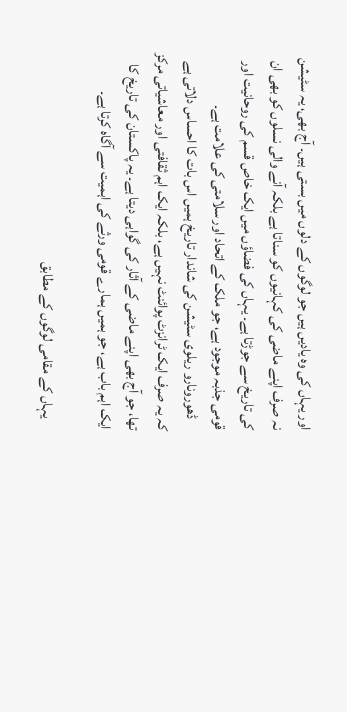اور یہاں کی وہ یادیں ہیں جو لوگوں کے دلوں میں بستی ہیں۔ آج بھی، یہ سٹیشن نہ صرف اپنے ماضی کی کہانیوں کو سناتا ہے بلکہ آنے والی نسلوں کو بھی ان کی تاریخ سے جوڑتا ہے۔ یہاں کی فضاؤں میں ایک خاص قسم کی روحانیت اور قومی جذبہ موجود ہے، جو ملک کے اتحاد اور سلامتی کی علامت ہے۔
    ڈھورونارو ریلوی سٹیشن کی شاندار تاریخ ہمیں اس بات کا احساس دلاتی ہے کہ یہ صرف ایک ٹرانزٹ پوائنٹ نہیں ہے، بلکہ ایک اہم ثقافتی اور معاشیاتی مرکز تھا، جو آج بھی اپنے ماضی کے آثار کی گواہی دیتا ہے۔ یہ پاکستان کی تاریخ کا ایک اہم باب ہے، جو ہمیں ہمارے قومی ورثے کی اہمیت سے آگاہ کرتا ہے۔

    یہاں کے مقامی لوگوں کے مطابق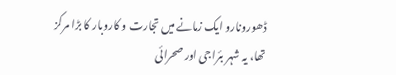ڈھورونارو ایک زمانے میں تجارت و کاروبار کا بڑا مرکز تھا، یہ شہر بئراجی اور صحرائی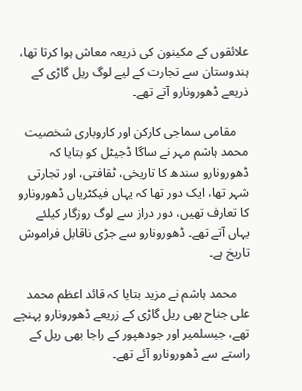علائقوں کے مکینون کی ذریعہ معاش ہوا کرتا تھا، ہندوستان سے تجارت کے لیے لوگ ریل گاڑی کے ذریعے ڈھورونارو آتے تھے۔

    مقامی سماجی کارکن اور کاروباری شخصیت محمد ہاشم مہر نے ساگا ڈجیٹل کو بتایا کہ ڈھورونارو سندھ کا تاریخی، ٹقافتی، اور تجارتی شہر تھا، ایک دور تھا کہ یہاں فیکٹریاں ڈھورونارو کا تعارف تھیں، دور دراز سے لوگ روزگار کیلئے یہاں آتے تھے۔ ڈھورونارو سے جڑی ناقابل فراموش تاریخ ہے۔

    محمد ہاشم نے مزید بتایا کہ قائد اعظم محمد علی جناح بھی ریل گاڑی کے زریعے ڈھورونارو پہنچے تھے، جيسلمير اور جودھپور کے راجا بھی ریل کے راستے سے ڈھورونارو آئے تھے۔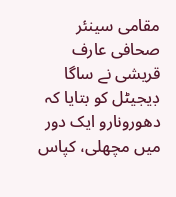مقامی سینئر صحافی عارف قریشی نے ساگا ڊیجيٹل کو بتایا کہ دھورونارو ایک دور میں مچھلی، کپاس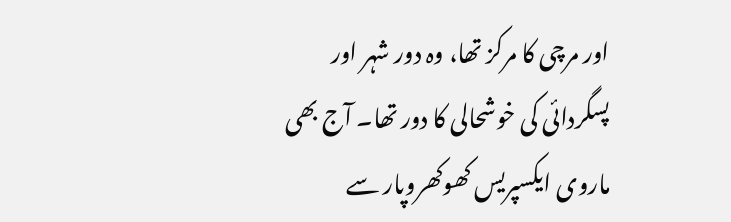اور مرچی کا مرکز تھا، وہ دور شہر اور پسگردائی کی خوشحالی کا دور تھا۔ آج بھی ماروی ایکسپریس کھوکھروپار سے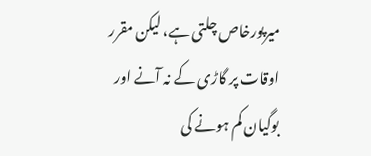ميرپورخاص چلتی ہے، لیکن مقرر اوقات پر گاڑی کے نہ آنے اور بوگیان کم ہونے کی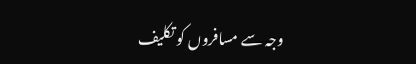وجہ سے مسافروں کو تکلیف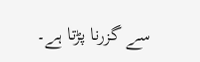سے گزرنا پڑتا ہے۔